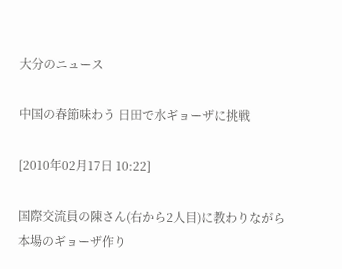大分のニュース

中国の春節味わう 日田で水ギョーザに挑戦

[2010年02月17日 10:22]

国際交流員の陳さん(右から2人目)に教わりながら本場のギョーザ作り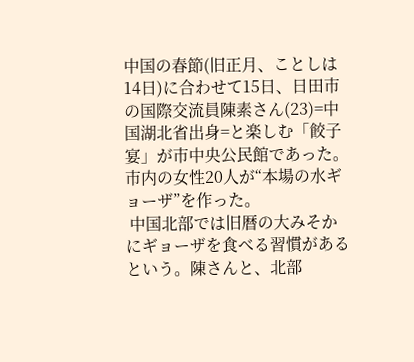中国の春節(旧正月、ことしは14日)に合わせて15日、日田市の国際交流員陳素さん(23)=中国湖北省出身=と楽しむ「餃子宴」が市中央公民館であった。市内の女性20人が“本場の水ギョーザ”を作った。
 中国北部では旧暦の大みそかにギョーザを食べる習慣があるという。陳さんと、北部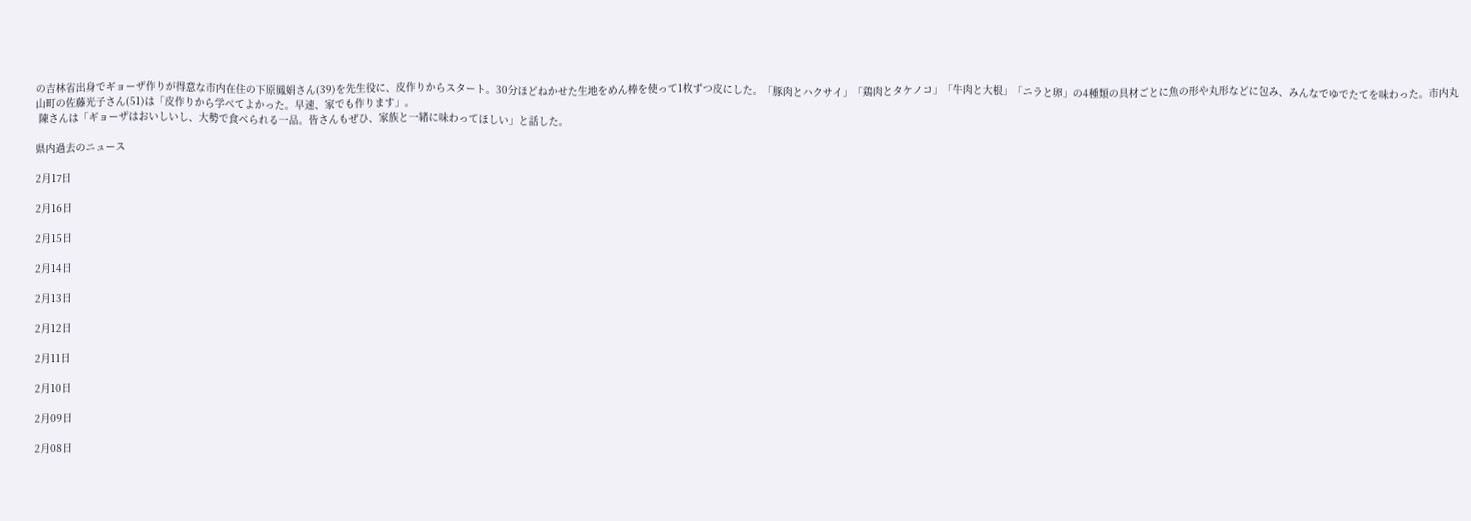の吉林省出身でギョーザ作りが得意な市内在住の下原鳳娟さん(39)を先生役に、皮作りからスタート。30分ほどねかせた生地をめん棒を使って1枚ずつ皮にした。「豚肉とハクサイ」「鶏肉とタケノコ」「牛肉と大根」「ニラと卵」の4種類の具材ごとに魚の形や丸形などに包み、みんなでゆでたてを味わった。市内丸山町の佐藤光子さん(51)は「皮作りから学べてよかった。早速、家でも作ります」。
 陳さんは「ギョーザはおいしいし、大勢で食べられる一品。皆さんもぜひ、家族と一緒に味わってほしい」と話した。

県内過去のニュース

2月17日

2月16日

2月15日

2月14日

2月13日

2月12日

2月11日

2月10日

2月09日

2月08日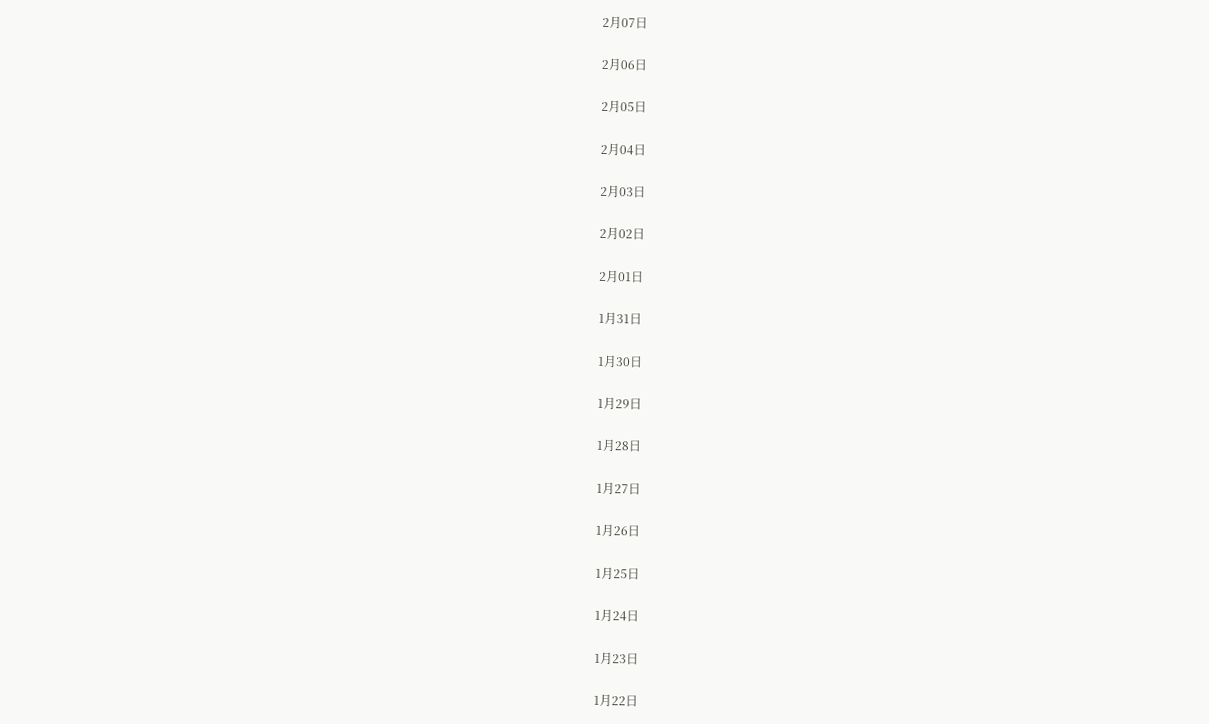2月07日

2月06日

2月05日

2月04日

2月03日

2月02日

2月01日

1月31日

1月30日

1月29日

1月28日

1月27日

1月26日

1月25日

1月24日

1月23日

1月22日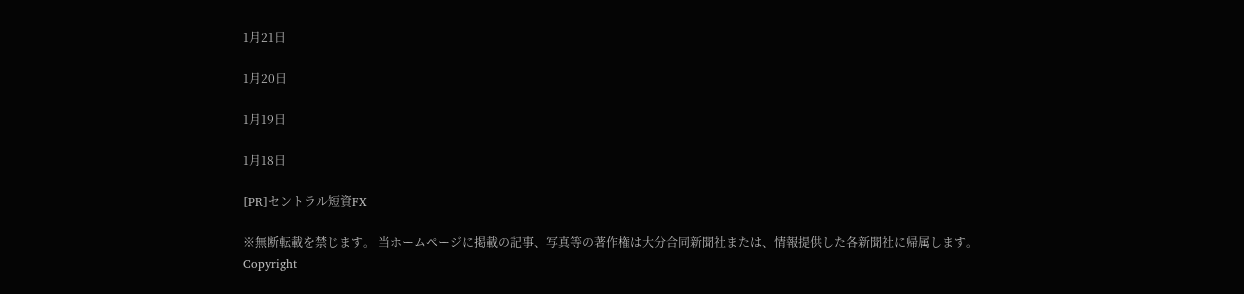1月21日

1月20日

1月19日

1月18日

[PR]セントラル短資FX

※無断転載を禁じます。 当ホームページに掲載の記事、写真等の著作権は大分合同新聞社または、情報提供した各新聞社に帰属します。
Copyright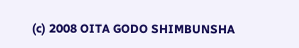(c) 2008 OITA GODO SHIMBUNSHA